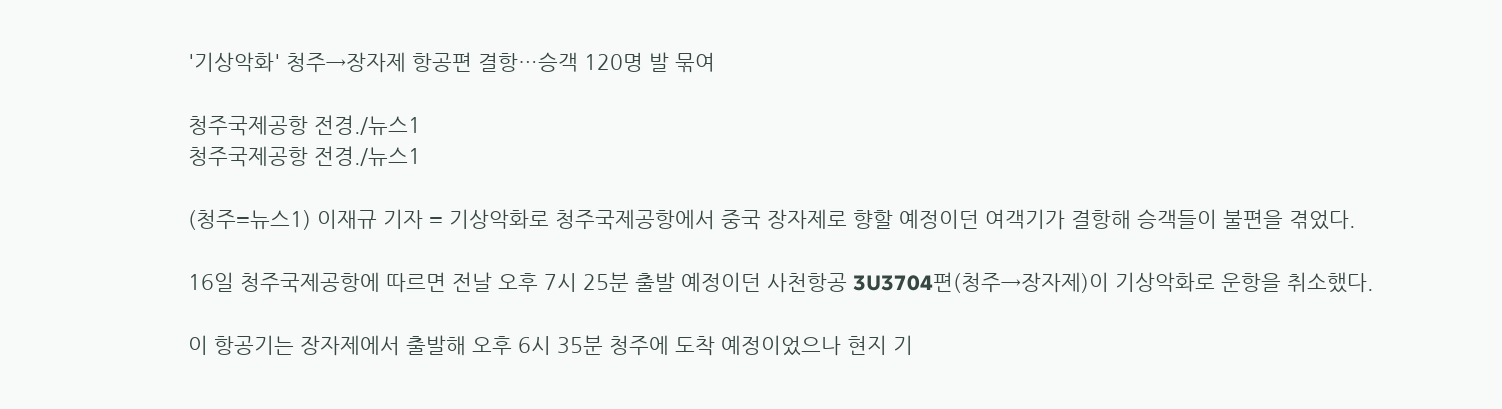'기상악화' 청주→장자제 항공편 결항…승객 120명 발 묶여

청주국제공항 전경./뉴스1
청주국제공항 전경./뉴스1

(청주=뉴스1) 이재규 기자 = 기상악화로 청주국제공항에서 중국 장자제로 향할 예정이던 여객기가 결항해 승객들이 불편을 겪었다.

16일 청주국제공항에 따르면 전날 오후 7시 25분 출발 예정이던 사천항공 3U3704편(청주→장자제)이 기상악화로 운항을 취소했다.

이 항공기는 장자제에서 출발해 오후 6시 35분 청주에 도착 예정이었으나 현지 기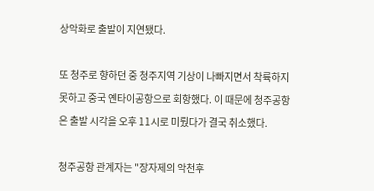상악화로 출발이 지연됐다.

또 청주로 향하던 중 청주지역 기상이 나빠지면서 착륙하지 못하고 중국 옌타이공항으로 회항했다. 이 때문에 청주공항은 출발 시각을 오후 11시로 미뤘다가 결국 취소했다.

청주공항 관계자는 "장자제의 악천후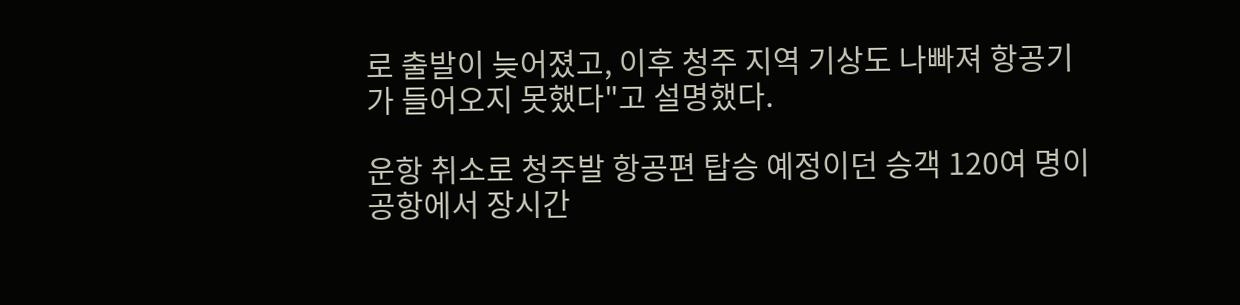로 출발이 늦어졌고, 이후 청주 지역 기상도 나빠져 항공기가 들어오지 못했다"고 설명했다.

운항 취소로 청주발 항공편 탑승 예정이던 승객 120여 명이 공항에서 장시간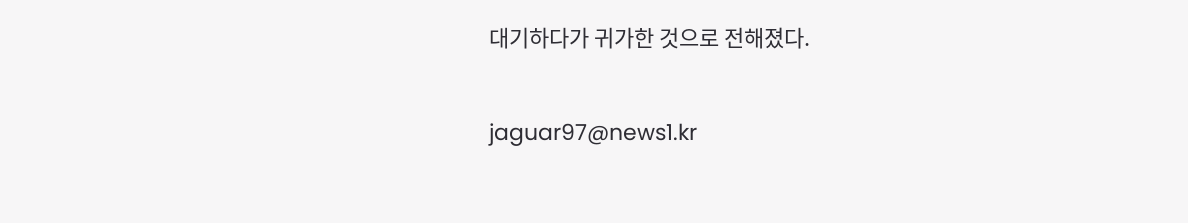대기하다가 귀가한 것으로 전해졌다.

jaguar97@news1.kr